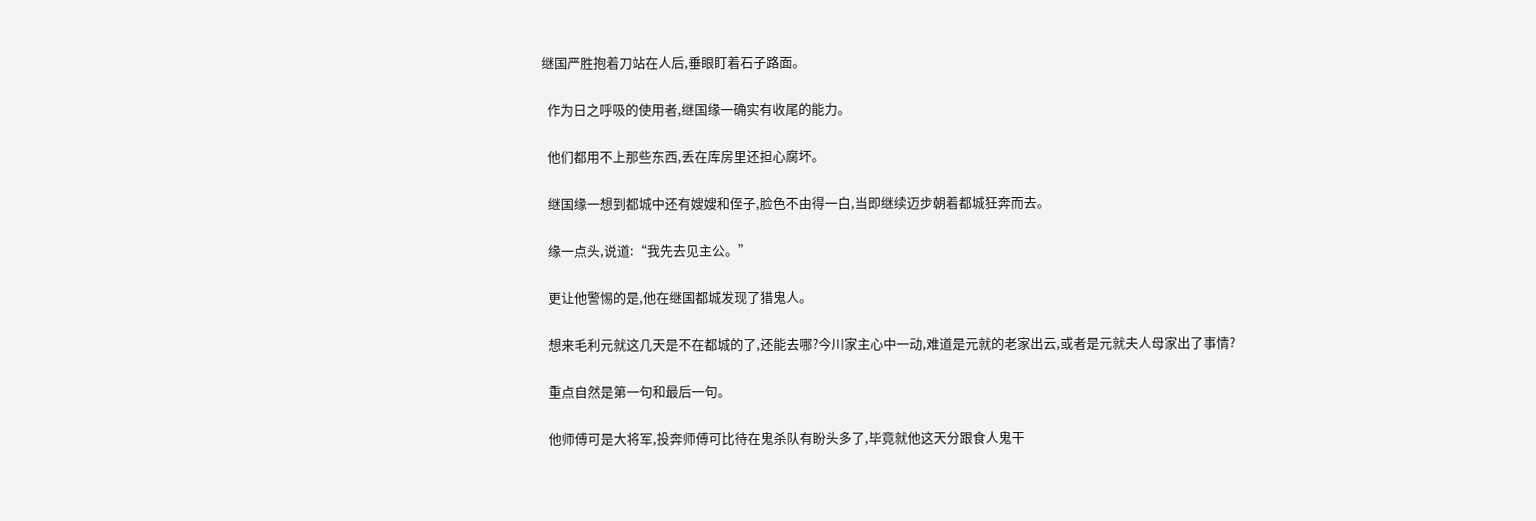继国严胜抱着刀站在人后,垂眼盯着石子路面。

  作为日之呼吸的使用者,继国缘一确实有收尾的能力。

  他们都用不上那些东西,丢在库房里还担心腐坏。

  继国缘一想到都城中还有嫂嫂和侄子,脸色不由得一白,当即继续迈步朝着都城狂奔而去。

  缘一点头,说道:“我先去见主公。”

  更让他警惕的是,他在继国都城发现了猎鬼人。

  想来毛利元就这几天是不在都城的了,还能去哪?今川家主心中一动,难道是元就的老家出云,或者是元就夫人母家出了事情?

  重点自然是第一句和最后一句。

  他师傅可是大将军,投奔师傅可比待在鬼杀队有盼头多了,毕竟就他这天分跟食人鬼干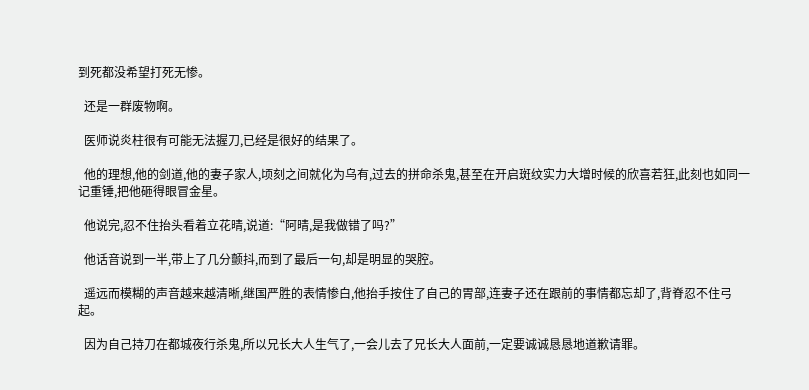到死都没希望打死无惨。

  还是一群废物啊。

  医师说炎柱很有可能无法握刀,已经是很好的结果了。

  他的理想,他的剑道,他的妻子家人,顷刻之间就化为乌有,过去的拼命杀鬼,甚至在开启斑纹实力大增时候的欣喜若狂,此刻也如同一记重锤,把他砸得眼冒金星。

  他说完,忍不住抬头看着立花晴,说道:“阿晴,是我做错了吗?”

  他话音说到一半,带上了几分颤抖,而到了最后一句,却是明显的哭腔。

  遥远而模糊的声音越来越清晰,继国严胜的表情惨白,他抬手按住了自己的胃部,连妻子还在跟前的事情都忘却了,背脊忍不住弓起。

  因为自己持刀在都城夜行杀鬼,所以兄长大人生气了,一会儿去了兄长大人面前,一定要诚诚恳恳地道歉请罪。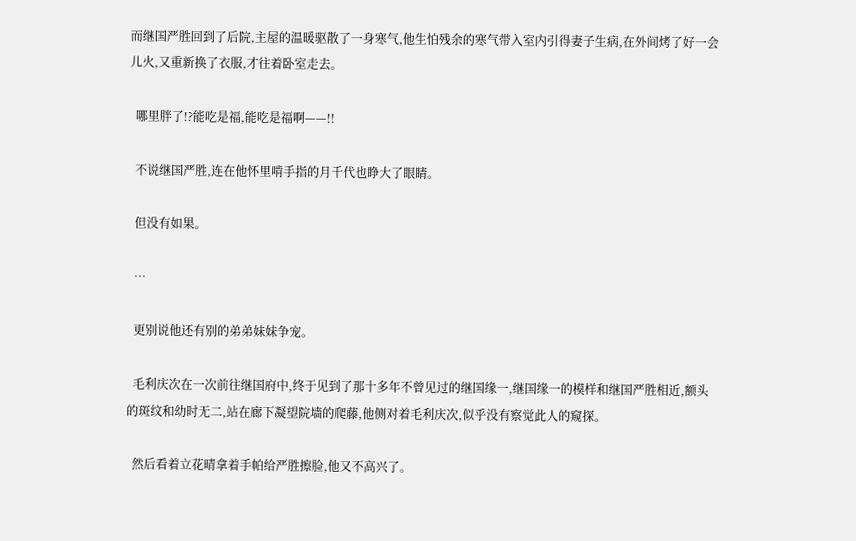而继国严胜回到了后院,主屋的温暖驱散了一身寒气,他生怕残余的寒气带入室内引得妻子生病,在外间烤了好一会儿火,又重新换了衣服,才往着卧室走去。

  哪里胖了!?能吃是福,能吃是福啊——!!

  不说继国严胜,连在他怀里啃手指的月千代也睁大了眼睛。

  但没有如果。

  …

  更别说他还有别的弟弟妹妹争宠。

  毛利庆次在一次前往继国府中,终于见到了那十多年不曾见过的继国缘一,继国缘一的模样和继国严胜相近,额头的斑纹和幼时无二,站在廊下凝望院墙的爬藤,他侧对着毛利庆次,似乎没有察觉此人的窥探。

  然后看着立花晴拿着手帕给严胜擦脸,他又不高兴了。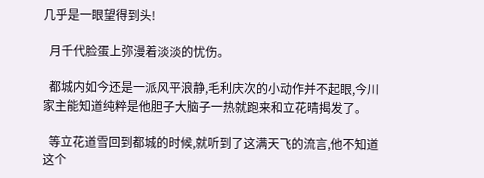几乎是一眼望得到头!

  月千代脸蛋上弥漫着淡淡的忧伤。

  都城内如今还是一派风平浪静,毛利庆次的小动作并不起眼,今川家主能知道纯粹是他胆子大脑子一热就跑来和立花晴揭发了。

  等立花道雪回到都城的时候,就听到了这满天飞的流言,他不知道这个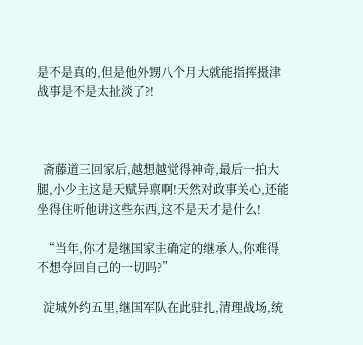是不是真的,但是他外甥八个月大就能指挥摄津战事是不是太扯淡了?!



  斋藤道三回家后,越想越觉得神奇,最后一拍大腿,小少主这是天赋异禀啊!天然对政事关心,还能坐得住听他讲这些东西,这不是天才是什么!

  “当年,你才是继国家主确定的继承人,你难得不想夺回自己的一切吗?”

  淀城外约五里,继国军队在此驻扎,清理战场,统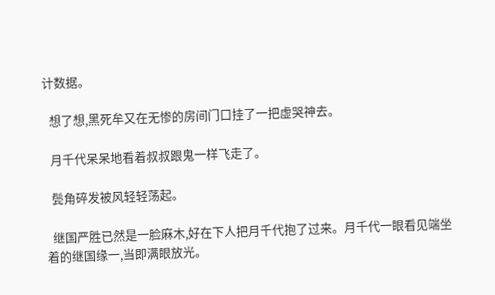计数据。

  想了想,黑死牟又在无惨的房间门口挂了一把虚哭神去。

  月千代呆呆地看着叔叔跟鬼一样飞走了。

  鬓角碎发被风轻轻荡起。

  继国严胜已然是一脸麻木,好在下人把月千代抱了过来。月千代一眼看见端坐着的继国缘一,当即满眼放光。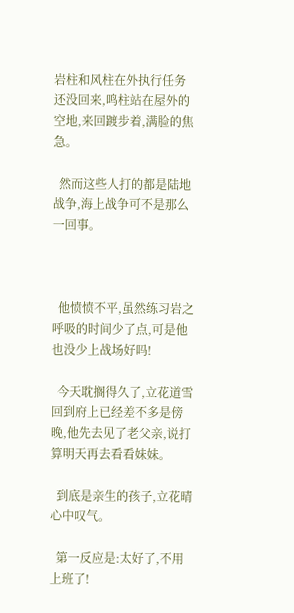岩柱和风柱在外执行任务还没回来,鸣柱站在屋外的空地,来回踱步着,满脸的焦急。

  然而这些人打的都是陆地战争,海上战争可不是那么一回事。



  他愤愤不平,虽然练习岩之呼吸的时间少了点,可是他也没少上战场好吗!

  今天耽搁得久了,立花道雪回到府上已经差不多是傍晚,他先去见了老父亲,说打算明天再去看看妹妹。

  到底是亲生的孩子,立花晴心中叹气。

  第一反应是:太好了,不用上班了!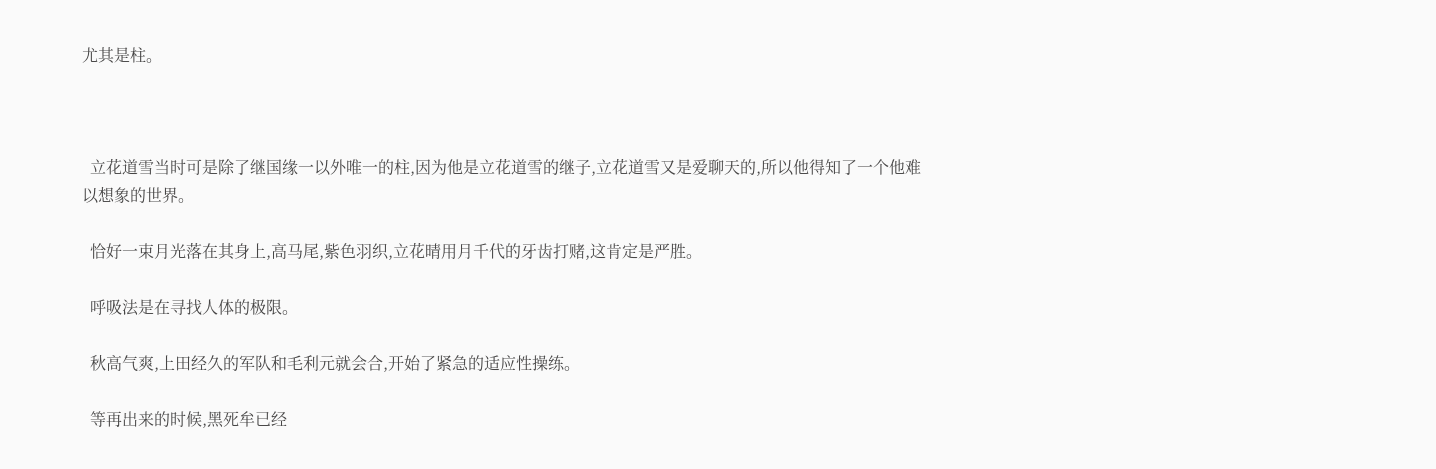尤其是柱。



  立花道雪当时可是除了继国缘一以外唯一的柱,因为他是立花道雪的继子,立花道雪又是爱聊天的,所以他得知了一个他难以想象的世界。

  恰好一束月光落在其身上,高马尾,紫色羽织,立花晴用月千代的牙齿打赌,这肯定是严胜。

  呼吸法是在寻找人体的极限。

  秋高气爽,上田经久的军队和毛利元就会合,开始了紧急的适应性操练。

  等再出来的时候,黑死牟已经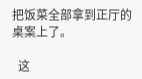把饭菜全部拿到正厅的桌案上了。

  这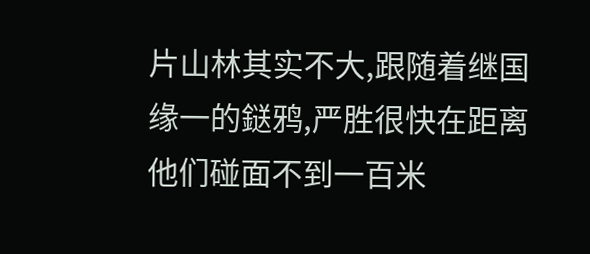片山林其实不大,跟随着继国缘一的鎹鸦,严胜很快在距离他们碰面不到一百米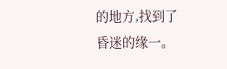的地方,找到了昏迷的缘一。